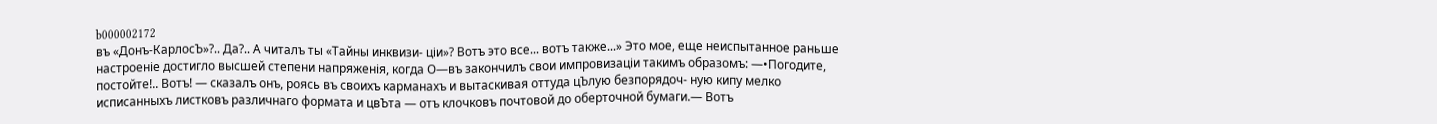b000002172
въ «Донъ-КарлосЪ»?.. Да?.. А читалъ ты «Тайны инквизи- ціи»? Вотъ это все... вотъ также...» Это мое, еще неиспытанное раньше настроеніе достигло высшей степени напряженія, когда О—въ закончилъ свои импровизаціи такимъ образомъ: —•Погодите, постойте!.. Вотъ! — сказалъ онъ, роясь въ своихъ карманахъ и вытаскивая оттуда цЪлую безпорядоч- ную кипу мелко исписанныхъ листковъ различнаго формата и цвЪта — отъ клочковъ почтовой до оберточной бумаги.— Вотъ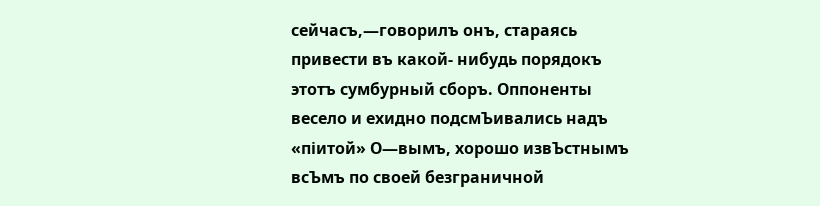сейчасъ,—говорилъ онъ, стараясь привести въ какой- нибудь порядокъ этотъ сумбурный сборъ. Оппоненты весело и ехидно подсмЪивались надъ «піитой» О—вымъ, хорошо извЪстнымъ всЪмъ по своей безграничной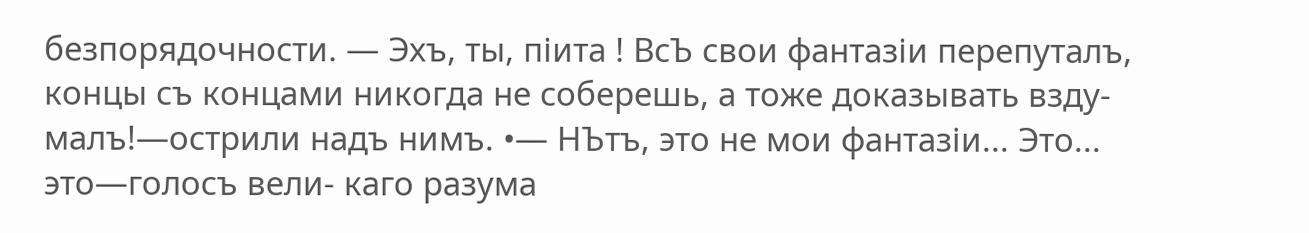безпорядочности. — Эхъ, ты, піита ! ВсЪ свои фантазіи перепуталъ, концы съ концами никогда не соберешь, а тоже доказывать взду- малъ!—острили надъ нимъ. •— НЪтъ, это не мои фантазіи... Это... это—голосъ вели- каго разума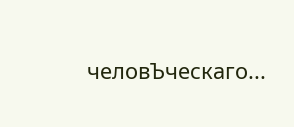человЪческаго...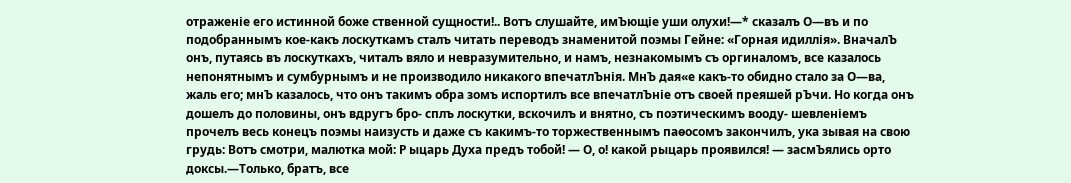отраженіе его истинной боже ственной сущности!.. Вотъ слушайте, имЪющіе уши олухи!—* сказалъ О—въ и по подобраннымъ кое-какъ лоскуткамъ сталъ читать переводъ знаменитой поэмы Гейне: «Горная идиллія». ВначалЪ онъ, путаясь въ лоскуткахъ, читалъ вяло и невразумительно, и намъ, незнакомымъ съ оргиналомъ, все казалось непонятнымъ и сумбурнымъ и не производило никакого впечатлЪнія. МнЪ дая«е какъ-то обидно стало за О—ва, жаль его; мнЪ казалось, что онъ такимъ обра зомъ испортилъ все впечатлЪніе отъ своей преяшей рЪчи. Но когда онъ дошелъ до половины, онъ вдругъ бро- сплъ лоскутки, вскочилъ и внятно, съ поэтическимъ вооду- шевленіемъ прочелъ весь конецъ поэмы наизусть и даже съ какимъ-то торжественнымъ паѳосомъ закончилъ, ука зывая на свою грудь: Вотъ смотри, малютка мой: Р ыцарь Духа предъ тобой! — О, о! какой рыцарь проявился! — засмЪялись орто доксы.—Только, братъ, все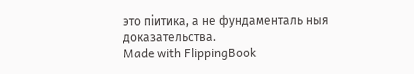это піитика, а не фундаменталь ныя доказательства.
Made with FlippingBook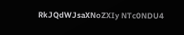RkJQdWJsaXNoZXIy NTc0NDU4